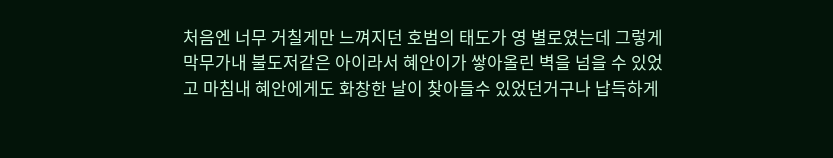처음엔 너무 거칠게만 느껴지던 호범의 태도가 영 별로였는데 그렇게 막무가내 불도저같은 아이라서 혜안이가 쌓아올린 벽을 넘을 수 있었고 마침내 혜안에게도 화창한 날이 찾아들수 있었던거구나 납득하게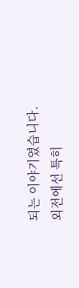되는 이야기였습니다. 외전에선 특히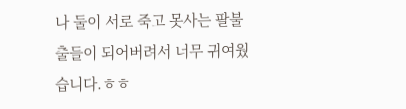나 둘이 서로 죽고 못사는 팔불출들이 되어버려서 너무 귀여웠습니다.ㅎㅎ